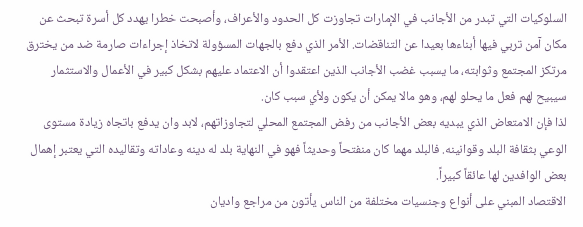السلوكيات التي تبدر من الأجانب في الإمارات تجاوزت كل الحدود والأعراف، وأصبحت خطرا يهدد كل أسرة تبحث عن مكان آمن تربي فيها أبناءها بعيدا عن التناقضات. الأمر الذي دفع بالجهات المسؤولة لاتخاذ إجراءات صارمة ضد من يخترق مرتكز المجتمع وثوابته، ما يسبب غضب الأجانب الذين اعتقدوا أن الاعتماد عليهم بشكل كبير في الأعمال والاستثمار سيبيح لهم فعل ما يحلو لهم، وهو مالا يمكن أن يكون ولأي سبب كان.
لذا فإن الامتعاض الذي يبديه بعض الأجانب من رفض المجتمع المحلي لتجاوزاتهم، لابد وان يدفع باتجاه زيادة مستوى الوعي بثقافة البلد وقوانينه. فالبلد مهما كان منفتحاً وحديثاً فهو في النهاية بلد له دينه وعاداته وتقاليده التي يعتبر إهمال بعض الوافدين لها عائقاً كبيراً.
الاقتصاد المبني على أنواع وجنسيات مختلفة من الناس يأتون من مراجع واديان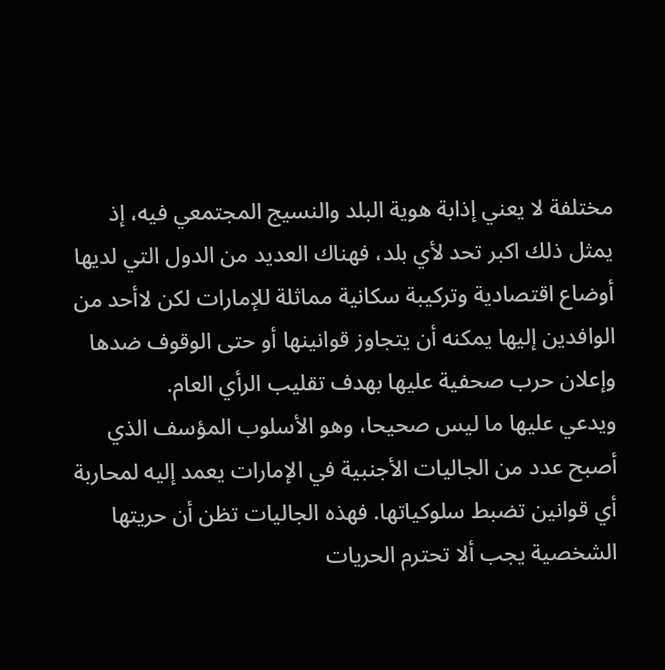مختلفة لا يعني إذابة هوية البلد والنسيج المجتمعي فيه، إذ يمثل ذلك اكبر تحد لأي بلد، فهناك العديد من الدول التي لديها أوضاع اقتصادية وتركيبة سكانية مماثلة للإمارات لكن لاأحد من الوافدين إليها يمكنه أن يتجاوز قوانينها أو حتى الوقوف ضدها وإعلان حرب صحفية عليها بهدف تقليب الرأي العام.
ويدعي عليها ما ليس صحيحا، وهو الأسلوب المؤسف الذي أصبح عدد من الجاليات الأجنبية في الإمارات يعمد إليه لمحاربة أي قوانين تضبط سلوكياتها. فهذه الجاليات تظن أن حريتها الشخصية يجب ألا تحترم الحريات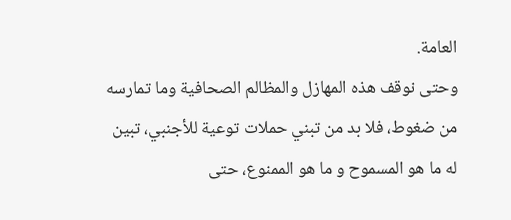العامة.
وحتى نوقف هذه المهازل والمظالم الصحافية وما تمارسه من ضغوط، فلا بد من تبني حملات توعية للأجنبي، تبين له ما هو المسموح و ما هو الممنوع، حتى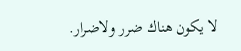لا يكون هناك ضرر ولاضرار.